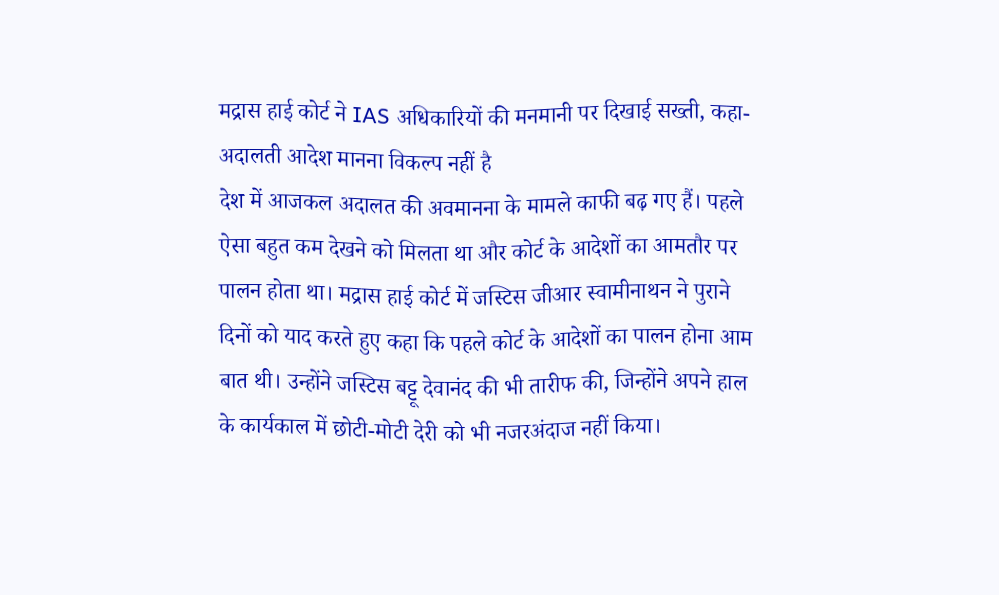मद्रास हाई कोर्ट ने IAS अधिकारियों की मनमानी पर दिखाई सख्ती, कहा- अदालती आदेश मानना विकल्प नहीं है
देश में आजकल अदालत की अवमानना के मामले काफी बढ़ गए हैं। पहले ऐसा बहुत कम देखने को मिलता था और कोर्ट के आदेशों का आमतौर पर पालन होता था। मद्रास हाई कोर्ट में जस्टिस जीआर स्वामीनाथन ने पुराने दिनों को याद करते हुए कहा कि पहले कोर्ट के आदेशों का पालन होना आम बात थी। उन्होंने जस्टिस बट्टू देवानंद की भी तारीफ की, जिन्होंने अपने हाल के कार्यकाल में छोटी-मोटी देरी को भी नजरअंदाज नहीं किया।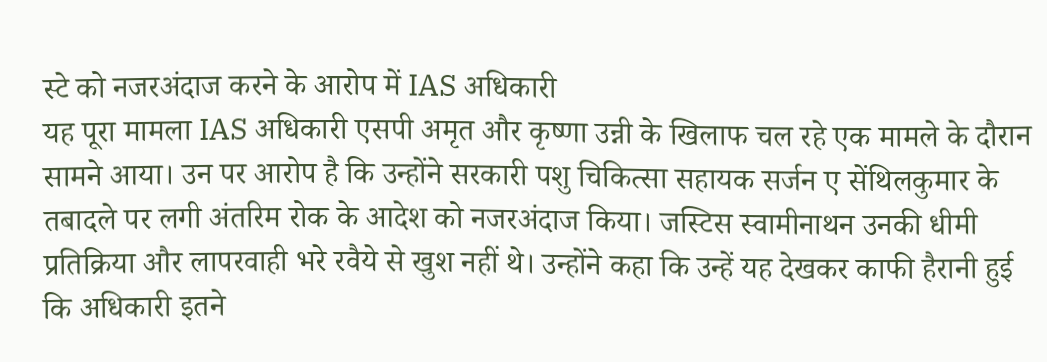स्टे को नजरअंदाज करने के आरोप में IAS अधिकारी
यह पूरा मामला IAS अधिकारी एसपी अमृत और कृष्णा उन्नी के खिलाफ चल रहे एक मामले के दौरान सामने आया। उन पर आरोप है कि उन्होंने सरकारी पशु चिकित्सा सहायक सर्जन ए सेंथिलकुमार के तबादले पर लगी अंतरिम रोक के आदेश को नजरअंदाज किया। जस्टिस स्वामीनाथन उनकी धीमी प्रतिक्रिया और लापरवाही भरे रवैये से खुश नहीं थे। उन्होंने कहा कि उन्हें यह देखकर काफी हैरानी हुई कि अधिकारी इतने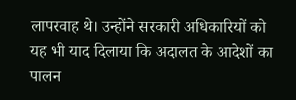लापरवाह थे। उन्होंने सरकारी अधिकारियों को यह भी याद दिलाया कि अदालत के आदेशों का पालन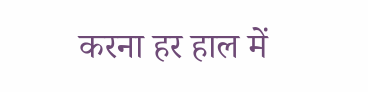करना हर हाल में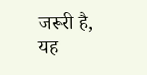जरूरी है, यह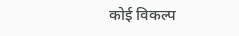कोई विकल्प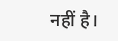नहीं है।